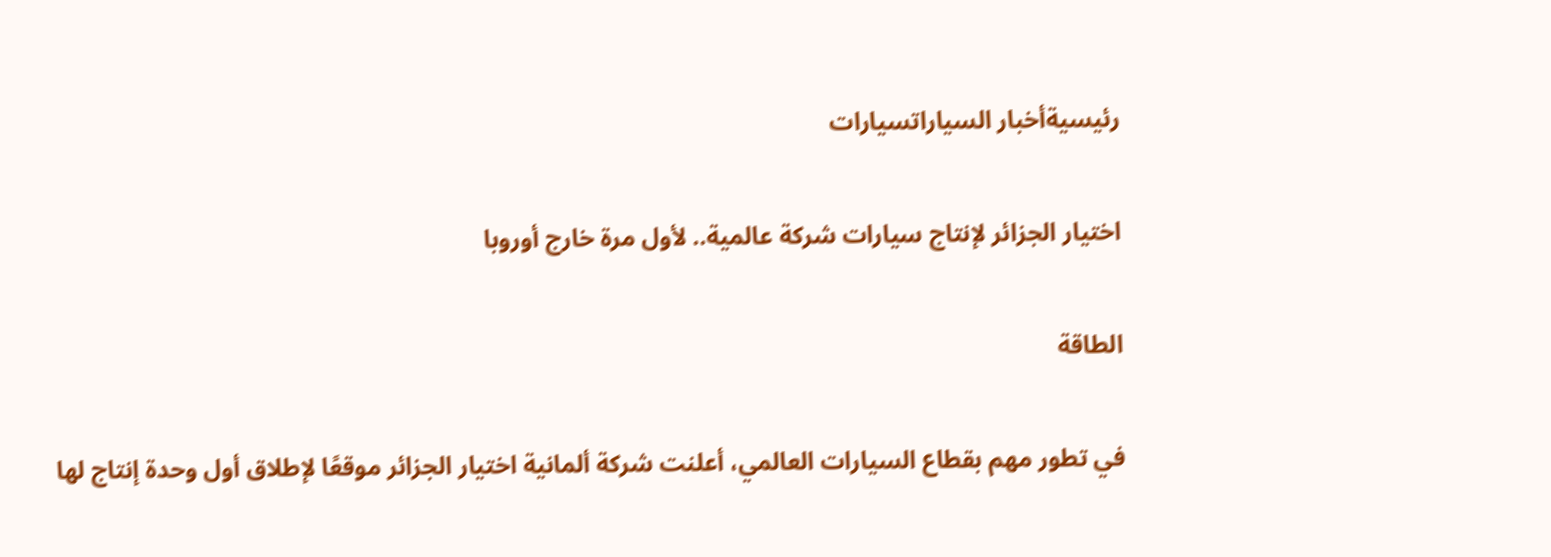رئيسيةأخبار السياراتسيارات

اختيار الجزائر لإنتاج سيارات شركة عالمية.. لأول مرة خارج أوروبا

الطاقة

في تطور مهم بقطاع السيارات العالمي، أعلنت شركة ألمانية اختيار الجزائر موقعًا لإطلاق أول وحدة إنتاج لها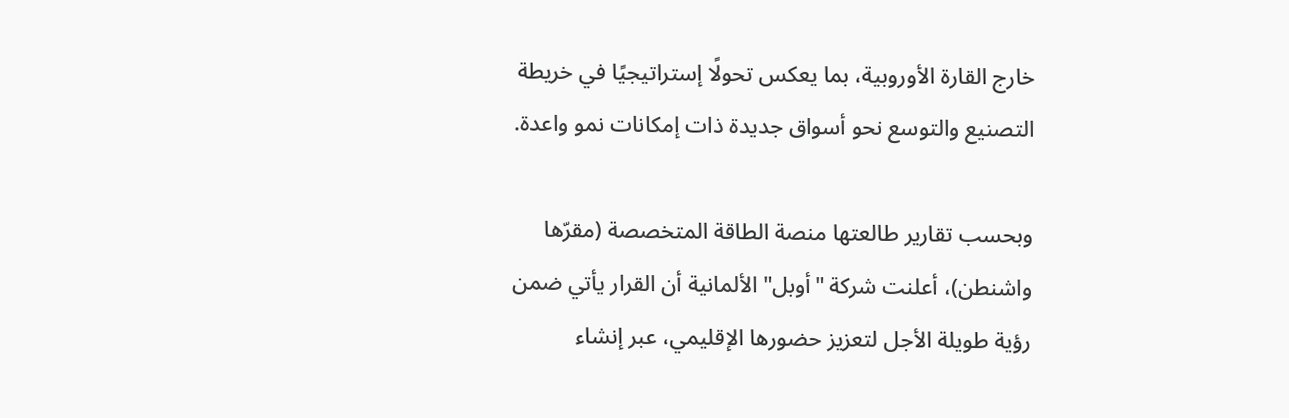خارج القارة الأوروبية، بما يعكس تحولًا إستراتيجيًا في خريطة التصنيع والتوسع نحو أسواق جديدة ذات إمكانات نمو واعدة.

وبحسب تقارير طالعتها منصة الطاقة المتخصصة (مقرّها واشنطن)، أعلنت شركة "أوبل" الألمانية أن القرار يأتي ضمن رؤية طويلة الأجل لتعزيز حضورها الإقليمي، عبر إنشاء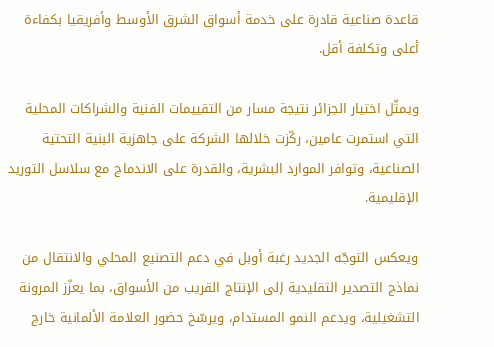قاعدة صناعية قادرة على خدمة أسواق الشرق الأوسط وأفريقيا بكفاءة أعلى وتكلفة أقل.

ويمثّل اختيار الجزائر نتيجة مسار من التقييمات الفنية والشراكات المحلية التي استمرت عامين، ركّزت خلالها الشركة على جاهزية البنية التحتية الصناعية، وتوافر الموارد البشرية، والقدرة على الاندماج مع سلاسل التوريد الإقليمية.

ويعكس التوجّه الجديد رغبة أوبل في دعم التصنيع المحلي والانتقال من نماذج التصدير التقليدية إلى الإنتاج القريب من الأسواق، بما يعزّز المرونة التشغيلية، ويدعم النمو المستدام، ويرسّخ حضور العلامة الألمانية خارج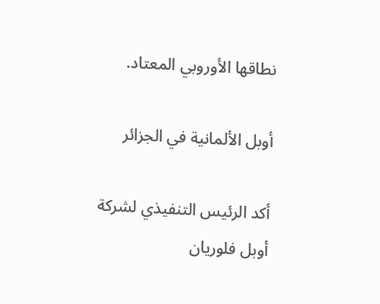نطاقها الأوروبي المعتاد.

أوبل الألمانية في الجزائر

أكد الرئيس التنفيذي لشركة أوبل فلوريان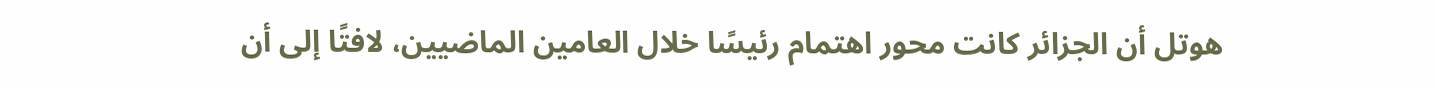هوتل أن الجزائر كانت محور اهتمام رئيسًا خلال العامين الماضيين، لافتًا إلى أن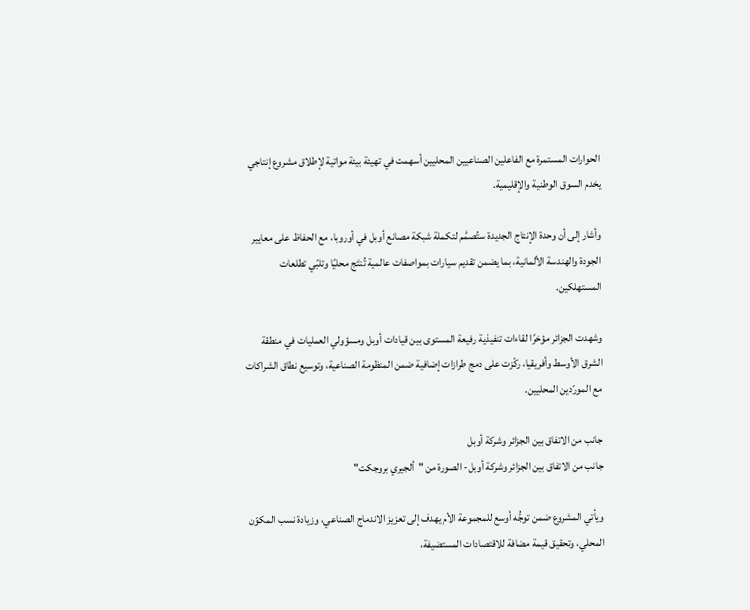الحوارات المستمرة مع الفاعلين الصناعيين المحليين أسهمت في تهيئة بيئة مواتية لإطلاق مشروع إنتاجي يخدم السوق الوطنية والإقليمية.

وأشار إلى أن وحدة الإنتاج الجديدة ستُصمَّم لتكملة شبكة مصانع أوبل في أوروبا، مع الحفاظ على معايير الجودة والهندسة الألمانية، بما يضمن تقديم سيارات بمواصفات عالمية تُنتَج محليًا وتلبّي تطلعات المستهلكين.

وشهدت الجزائر مؤخرًا لقاءات تنفيذية رفيعة المستوى بين قيادات أوبل ومسؤولي العمليات في منطقة الشرق الأوسط وأفريقيا، ركّزت على دمج طرازات إضافية ضمن المنظومة الصناعية، وتوسيع نطاق الشراكات مع المورّدين المحليين.

جانب من الاتفاق بين الجزائر وشركة أوبل
جانب من الاتفاق بين الجزائر وشركة أوبل- الصورة من "ألجيري بروجكت"

ويأتي المشروع ضمن توجُّه أوسع للمجموعة الأم يهدف إلى تعزيز الاندماج الصناعي، وزيادة نسب المكوّن المحلي، وتحقيق قيمة مضافة للاقتصادات المستضيفة،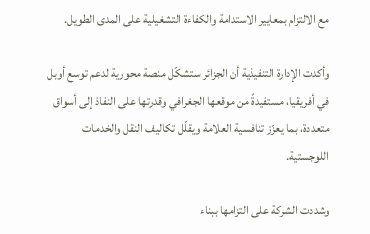مع الالتزام بمعايير الاستدامة والكفاءة التشغيلية على المدى الطويل.

وأكدت الإدارة التنفيذية أن الجزائر ستشكّل منصة محورية لدعم توسع أوبل في أفريقيا، مستفيدةً من موقعها الجغرافي وقدرتها على النفاذ إلى أسواق متعددة، بما يعزّز تنافسية العلامة ويقلّل تكاليف النقل والخدمات اللوجستية.

وشددت الشركة على التزامها ببناء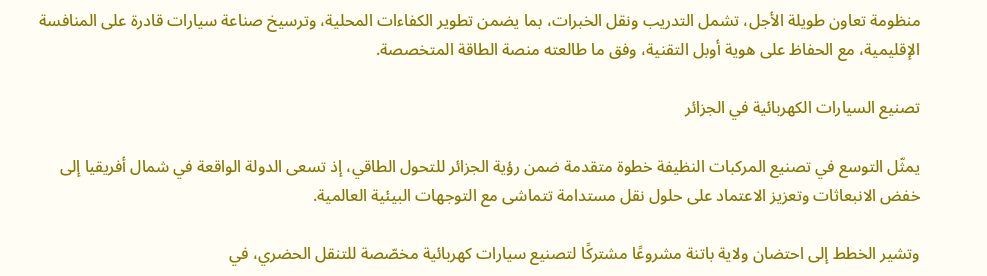منظومة تعاون طويلة الأجل، تشمل التدريب ونقل الخبرات، بما يضمن تطوير الكفاءات المحلية، وترسيخ صناعة سيارات قادرة على المنافسة الإقليمية، مع الحفاظ على هوية أوبل التقنية، وفق ما طالعته منصة الطاقة المتخصصة.

تصنيع السيارات الكهربائية في الجزائر

يمثّل التوسع في تصنيع المركبات النظيفة خطوة متقدمة ضمن رؤية الجزائر للتحول الطاقي، إذ تسعى الدولة الواقعة في شمال أفريقيا إلى خفض الانبعاثات وتعزيز الاعتماد على حلول نقل مستدامة تتماشى مع التوجهات البيئية العالمية.

وتشير الخطط إلى احتضان ولاية باتنة مشروعًا مشتركًا لتصنيع سيارات كهربائية مخصّصة للتنقل الحضري، في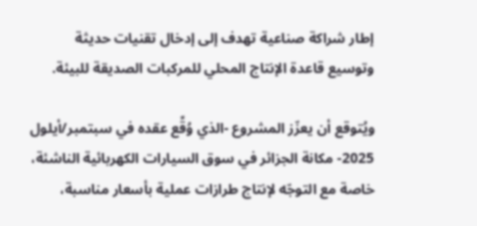إطار شراكة صناعية تهدف إلى إدخال تقنيات حديثة وتوسيع قاعدة الإنتاج المحلي للمركبات الصديقة للبيئة.

ويُتوقع أن يعزّز المشروع -الذي وُقِّع عقده في سبتمبر/أيلول 2025- مكانة الجزائر في سوق السيارات الكهربائية الناشئة، خاصة مع التوجّه لإنتاج طرازات عملية بأسعار مناسبة،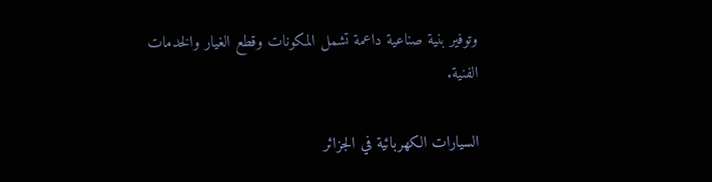وتوفير بنية صناعية داعمة تشمل المكونات وقطع الغيار والخدمات الفنية.

السيارات الكهربائية في الجزائر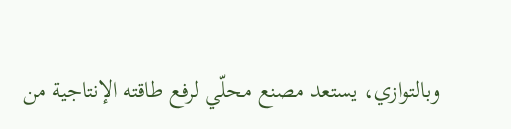وبالتوازي، يستعد مصنع محلّي لرفع طاقته الإنتاجية من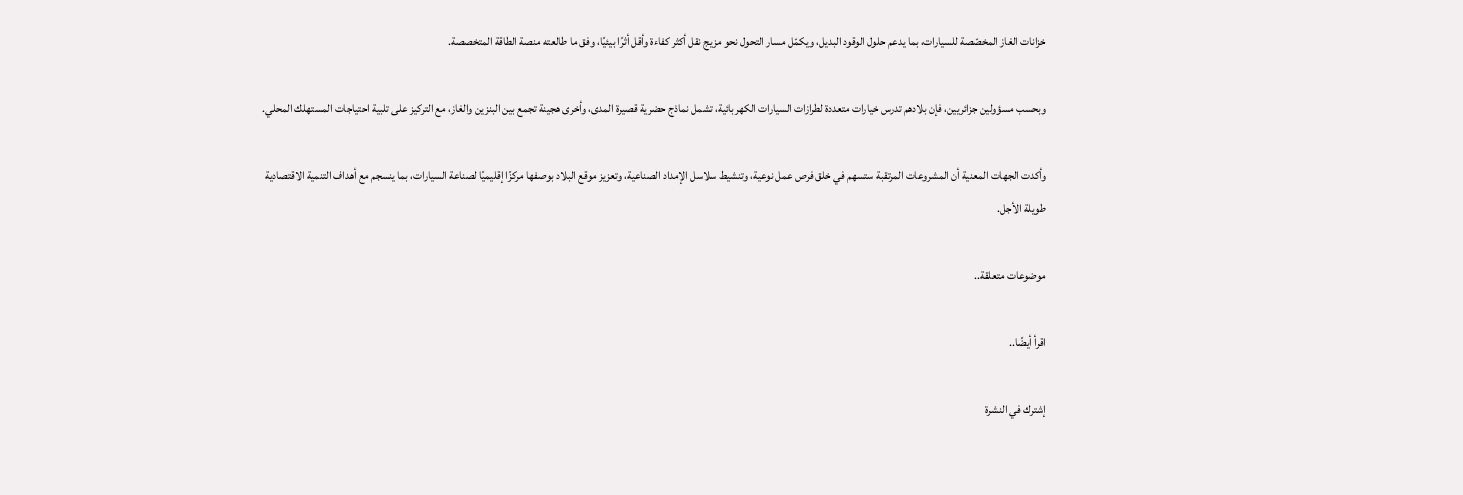خزانات الغاز المخصّصة للسيارات، بما يدعم حلول الوقود البديل، ويكمّل مسار التحول نحو مزيج نقل أكثر كفاءة وأقل أثرًا بيئيًا، وفق ما طالعته منصة الطاقة المتخصصة.

وبحسب مسؤولين جزائريين، فإن بلادهم تدرس خيارات متعددة لطرازات السيارات الكهربائية، تشمل نماذج حضرية قصيرة المدى، وأخرى هجينة تجمع بين البنزين والغاز، مع التركيز على تلبية احتياجات المستهلك المحلي.

وأكدت الجهات المعنية أن المشروعات المرتقبة ستسهم في خلق فرص عمل نوعية، وتنشيط سلاسل الإمداد الصناعية، وتعزيز موقع البلاد بوصفها مركزًا إقليميًا لصناعة السيارات، بما ينسجم مع أهداف التنمية الاقتصادية طويلة الأجل.

موضوعات متعلقة..

اقرأ أيضًا..

إشترك في النشرة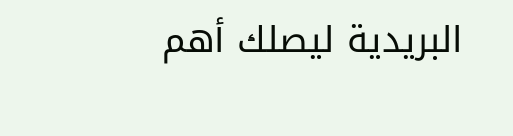البريدية ليصلك أهم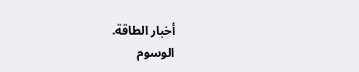أخبار الطاقة.
الوسوم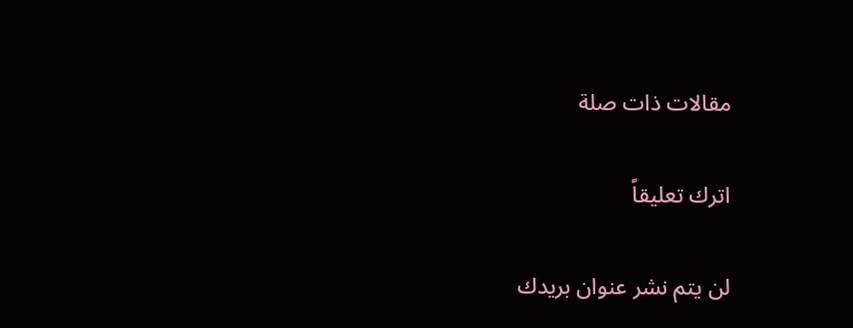مقالات ذات صلة

اترك تعليقاً

لن يتم نشر عنوان بريدك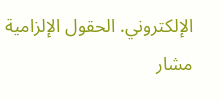الإلكتروني. الحقول الإلزامية مشار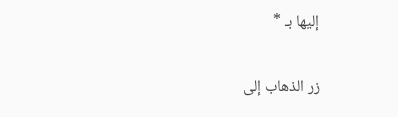إليها بـ *

زر الذهاب إلى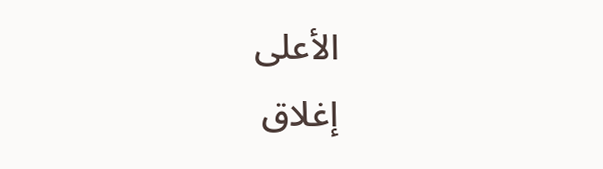الأعلى
إغلاق